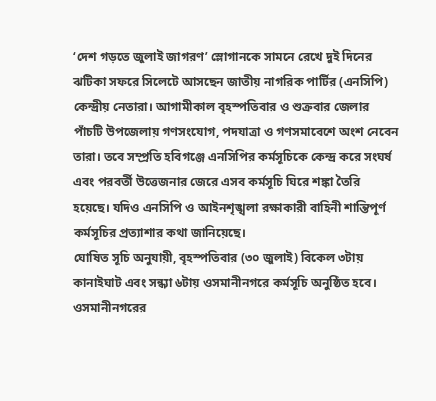‘দেশ গড়তে জুলাই জাগরণ’ স্লোগানকে সামনে রেখে দুই দিনের ঝটিকা সফরে সিলেটে আসছেন জাতীয় নাগরিক পার্টির (এনসিপি) কেন্দ্রীয় নেতারা। আগামীকাল বৃহস্পতিবার ও শুক্রবার জেলার পাঁচটি উপজেলায় গণসংযোগ, পদযাত্রা ও গণসমাবেশে অংশ নেবেন তারা। তবে সম্প্রতি হবিগঞ্জে এনসিপির কর্মসূচিকে কেন্দ্র করে সংঘর্ষ এবং পরবর্তী উত্তেজনার জেরে এসব কর্মসূচি ঘিরে শঙ্কা তৈরি হয়েছে। যদিও এনসিপি ও আইনশৃঙ্খলা রক্ষাকারী বাহিনী শান্তিপূর্ণ কর্মসূচির প্রত্যাশার কথা জানিয়েছে।
ঘোষিত সূচি অনুযায়ী, বৃহস্পতিবার (৩০ জুলাই) বিকেল ৩টায় কানাইঘাট এবং সন্ধ্যা ৬টায় ওসমানীনগরে কর্মসূচি অনুষ্ঠিত হবে। ওসমানীনগরের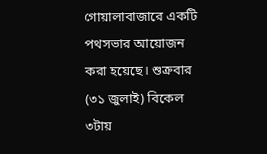গোয়ালাবাজারে একটি পথসভার আয়োজন করা হয়েছে। শুক্রবার (৩১ জুলাই) বিকেল ৩টায়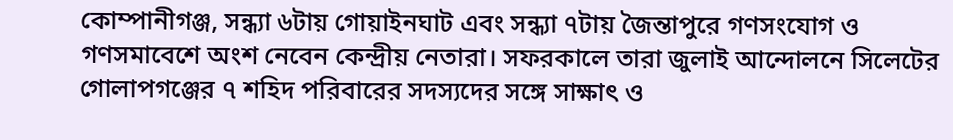কোম্পানীগঞ্জ, সন্ধ্যা ৬টায় গোয়াইনঘাট এবং সন্ধ্যা ৭টায় জৈন্তাপুরে গণসংযোগ ও গণসমাবেশে অংশ নেবেন কেন্দ্রীয় নেতারা। সফরকালে তারা জুলাই আন্দোলনে সিলেটের গোলাপগঞ্জের ৭ শহিদ পরিবারের সদস্যদের সঙ্গে সাক্ষাৎ ও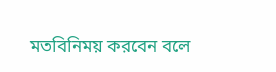মতবিনিময় করবেন বলে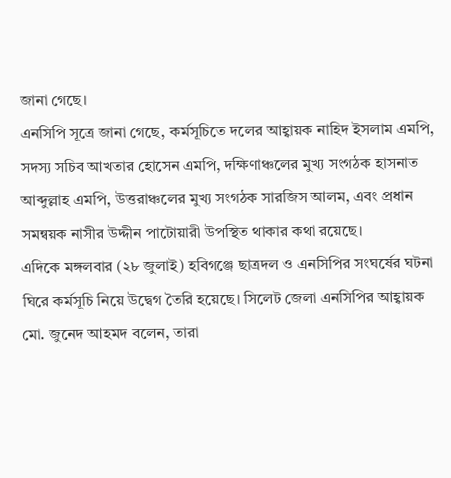জানা গেছে।
এনসিপি সূত্রে জানা গেছে, কর্মসূচিতে দলের আহ্বায়ক নাহিদ ইসলাম এমপি, সদস্য সচিব আখতার হোসেন এমপি, দক্ষিণাঞ্চলের মুখ্য সংগঠক হাসনাত আব্দুল্লাহ এমপি, উত্তরাঞ্চলের মুখ্য সংগঠক সারজিস আলম, এবং প্রধান সমন্বয়ক নাসীর উদ্দীন পাটোয়ারী উপস্থিত থাকার কথা রয়েছে।
এদিকে মঙ্গলবার (২৮ জুলাই) হবিগঞ্জে ছাত্রদল ও এনসিপির সংঘর্ষের ঘটনা ঘিরে কর্মসূচি নিয়ে উদ্বেগ তৈরি হয়েছে। সিলেট জেলা এনসিপির আহ্বায়ক মো. জুনেদ আহমদ বলেন, তারা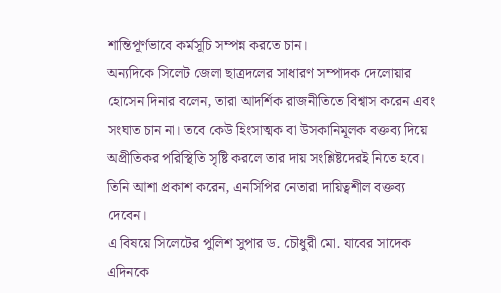শান্তিপূর্ণভাবে কর্মসূচি সম্পন্ন করতে চান।
অন্যদিকে সিলেট জেলা ছাত্রদলের সাধারণ সম্পাদক দেলোয়ার হোসেন দিনার বলেন, তারা আদর্শিক রাজনীতিতে বিশ্বাস করেন এবং সংঘাত চান না। তবে কেউ হিংসাত্মক বা উসকানিমূলক বক্তব্য দিয়ে অপ্রীতিকর পরিস্থিতি সৃষ্টি করলে তার দায় সংশ্লিষ্টদেরই নিতে হবে। তিনি আশা প্রকাশ করেন, এনসিপির নেতারা দায়িত্বশীল বক্তব্য দেবেন।
এ বিষয়ে সিলেটের পুলিশ সুপার ড. চৌধুরী মো. যাবের সাদেক এদিনকে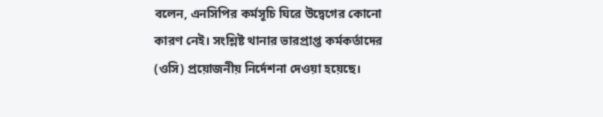বলেন, এনসিপির কর্মসূচি ঘিরে উদ্বেগের কোনো কারণ নেই। সংশ্লিষ্ট থানার ভারপ্রাপ্ত কর্মকর্তাদের (ওসি) প্রয়োজনীয় নির্দেশনা দেওয়া হয়েছে।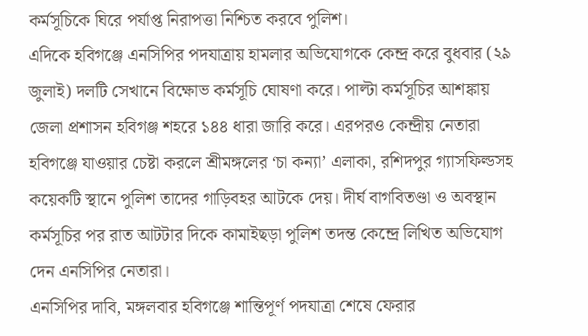কর্মসূচিকে ঘিরে পর্যাপ্ত নিরাপত্তা নিশ্চিত করবে পুলিশ।
এদিকে হবিগঞ্জে এনসিপির পদযাত্রায় হামলার অভিযোগকে কেন্দ্র করে বুধবার (২৯ জুলাই) দলটি সেখানে বিক্ষোভ কর্মসূচি ঘোষণা করে। পাল্টা কর্মসূচির আশঙ্কায় জেলা প্রশাসন হবিগঞ্জ শহরে ১৪৪ ধারা জারি করে। এরপরও কেন্দ্রীয় নেতারা হবিগঞ্জে যাওয়ার চেষ্টা করলে শ্রীমঙ্গলের ‘চা কন্যা’ এলাকা, রশিদপুর গ্যাসফিল্ডসহ কয়েকটি স্থানে পুলিশ তাদের গাড়িবহর আটকে দেয়। দীর্ঘ বাগবিতণ্ডা ও অবস্থান কর্মসূচির পর রাত আটটার দিকে কামাইছড়া পুলিশ তদন্ত কেন্দ্রে লিখিত অভিযোগ দেন এনসিপির নেতারা।
এনসিপির দাবি, মঙ্গলবার হবিগঞ্জে শান্তিপূর্ণ পদযাত্রা শেষে ফেরার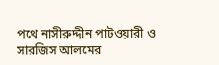পথে নাসীরুদ্দীন পাটওয়ারী ও সারজিস আলমের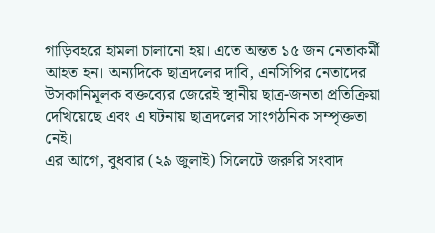গাড়িবহরে হামলা চালানো হয়। এতে অন্তত ১৫ জন নেতাকর্মী আহত হন। অন্যদিকে ছাত্রদলের দাবি, এনসিপির নেতাদের উসকানিমূলক বক্তব্যের জেরেই স্থানীয় ছাত্র-জনতা প্রতিক্রিয়া দেখিয়েছে এবং এ ঘটনায় ছাত্রদলের সাংগঠনিক সম্পৃক্ততা নেই।
এর আগে, বুধবার (২৯ জুলাই) সিলেটে জরুরি সংবাদ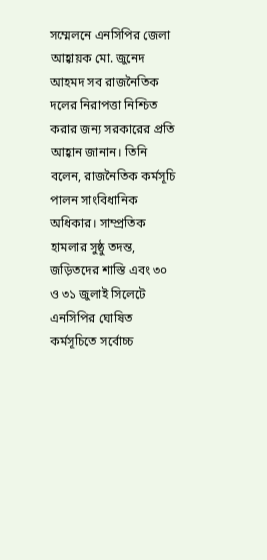সম্মেলনে এনসিপির জেলা আহ্বায়ক মো. জুনেদ আহমদ সব রাজনৈতিক দলের নিরাপত্তা নিশ্চিত করার জন্য সরকারের প্রতি আহ্বান জানান। তিনি বলেন, রাজনৈতিক কর্মসূচি পালন সাংবিধানিক অধিকার। সাম্প্রতিক হামলার সুষ্ঠু তদন্ত, জড়িতদের শাস্তি এবং ৩০ ও ৩১ জুলাই সিলেটে এনসিপির ঘোষিত কর্মসূচিতে সর্বোচ্চ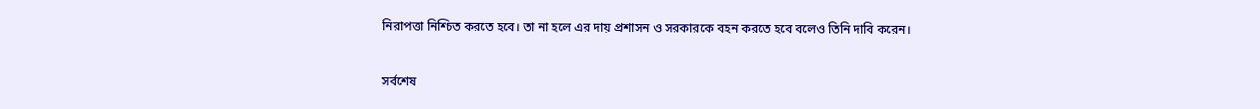নিরাপত্তা নিশ্চিত করতে হবে। তা না হলে এর দায় প্রশাসন ও সরকারকে বহন করতে হবে বলেও তিনি দাবি করেন।


সর্বশেষ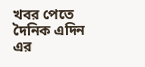খবর পেতে দৈনিক এদিন এর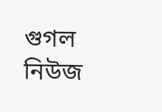গুগল নিউজ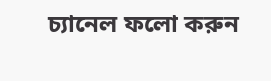চ্যানেল ফলো করুন